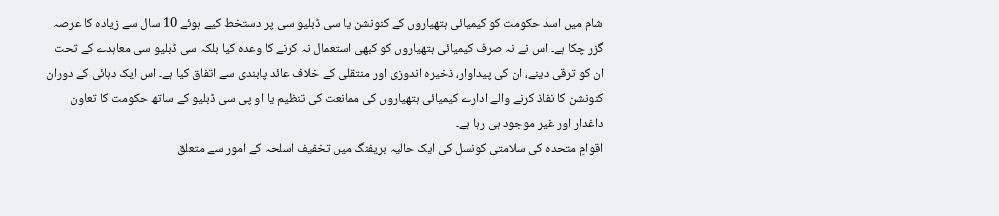شام میں اسد حکومت کو کیمیائی ہتھیاروں کے کنونشن یا سی ڈبلیو سی پر دستخط کیے ہوئے 10 سال سے زیادہ کا عرصہ گزر چکا ہے۔ اس نے نہ صرف کیمیائی ہتھیاروں کو کبھی استعمال نہ کرنے کا وعدہ کیا بلکہ سی ڈبلیو سی معاہدے کے تحت ان کو ترقی دینے، ان کی پیداوار، ذخیرہ اندوزی اور منتقلی کے خلاف عائد پابندی سے اتفاق کیا ہے۔ اس ایک دہائی کے دوران کنونشن کا نفاذ کرنے والے ادارے کیمیائی ہتھیاروں کی ممانعت کی تنظیم یا او پی سی ڈبلیو کے ساتھ حکومت کا تعاون داغدار اور غیر موجود ہی رہا ہے۔
اقوامِ متحدہ کی سلامتی کونسل کی ایک حالیہ بریفنگ میں تخفیف اسلحہ کے امور سے متعلق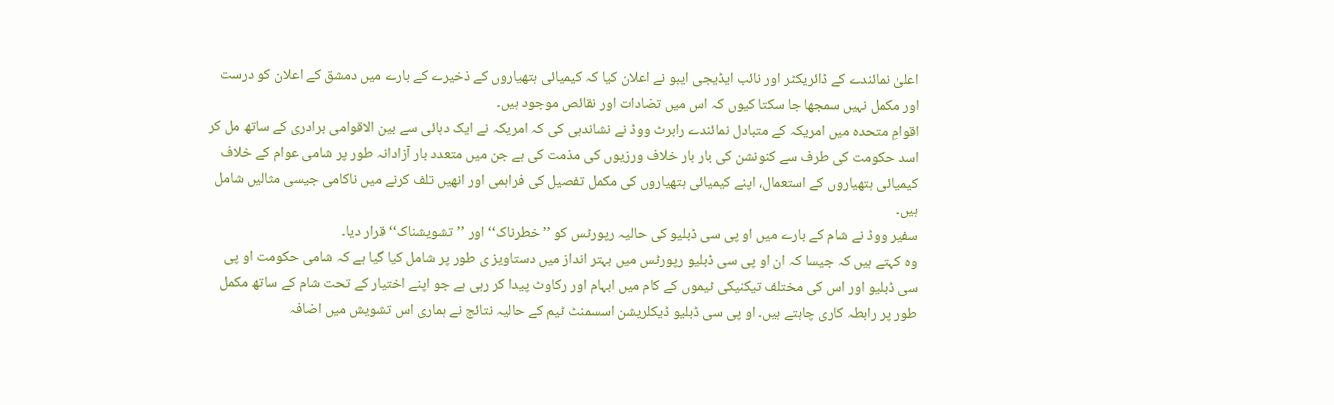اعلیٰ نمائندے کے ڈائریکٹر اور نائب ایڈیجی ایبو نے اعلان کیا کہ کیمیائی ہتھیاروں کے ذخیرے کے بارے میں دمشق کے اعلان کو درست اور مکمل نہیں سمجھا جا سکتا کیوں کہ اس میں تضادات اور نقائص موجود ہیں۔
اقوامِ متحدہ میں امریکہ کے متبادل نمائندے رابرٹ ووڈ نے نشاندہی کی کہ امریکہ نے ایک دہائی سے بین الاقوامی برادری کے ساتھ مل کر اسد حکومت کی طرف سے کنونشن کی بار بار خلاف ورزیوں کی مذمت کی ہے جن میں متعدد بار آزادانہ طور پر شامی عوام کے خلاف کیمیائی ہتھیاروں کے استعمال، اپنے کیمیائی ہتھیاروں کی مکمل تفصیل کی فراہمی اور انھیں تلف کرنے میں ناکامی جیسی مثالیں شامل ہیں۔
سفیر ووڈ نے شام کے بارے میں او پی سی ڈبلیو کی حالیہ رپورٹس کو ’’خطرناک‘‘ اور ’’تشویشناک‘‘ قرار دیا۔
وہ کہتے ہیں کہ جیسا کہ ان او پی سی ڈبلیو رپورٹس میں بہتر انداز میں دستاویز ی طور پر شامل کیا گیا ہے کہ شامی حکومت او پی سی ڈبلیو اور اس کی مختلف تیکنیکی ٹیموں کے کام میں ابہام اور رکاوٹ پیدا کر رہی ہے جو اپنے اختیار کے تحت شام کے ساتھ مکمل طور پر رابطہ کاری چاہتے ہیں۔ او پی سی ڈبلیو ڈیکلریشن اسسمنٹ ٹیم کے حالیہ نتائج نے ہماری اس تشویش میں اضافہ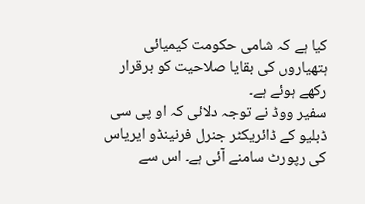کیا ہے کہ شامی حکومت کیمیائی ہتھیاروں کی بقایا صلاحیت کو برقرار رکھے ہوئے ہے۔
سفیر ووڈ نے توجہ دلائی کہ او پی سی ڈبلیو کے ڈائریکٹر جنرل فرنینڈو ایریاس کی رپورٹ سامنے آئی ہے۔ اس سے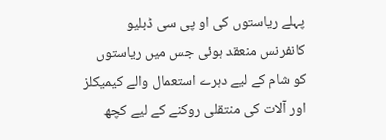پہلے ریاستوں کی او پی سی ڈبلیو کانفرنس منعقد ہوئی جس میں ریاستوں کو شام کے لیے دہرے استعمال والے کیمیکلز اور آلات کی منتقلی روکنے کے لیے کچھ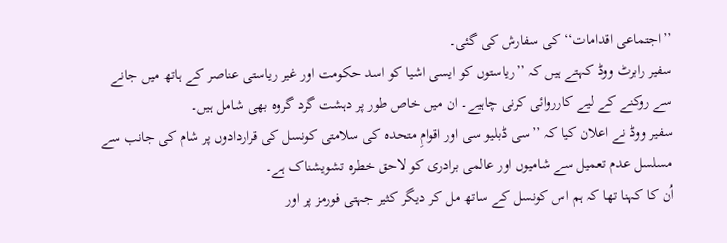’’اجتماعی اقدامات‘‘ کی سفارش کی گئی۔
سفیر رابرٹ ووڈ کہتے ہیں کہ ’’ریاستوں کو ایسی اشیا کو اسد حکومت اور غیر ریاستی عناصر کے ہاتھ میں جانے سے روکنے کے لیے کارروائی کرنی چاہیے۔ ان میں خاص طور پر دہشت گرد گروہ بھی شامل ہیں۔
سفیر ووڈ نے اعلان کیا کہ ’’سی ڈبلیو سی اور اقوامِ متحدہ کی سلامتی کونسل کی قراردادوں پر شام کی جانب سے مسلسل عدم تعمیل سے شامیوں اور عالمی برادری کو لاحق خطرہ تشویشناک ہے۔
اُن کا کہنا تھا کہ ہم اس کونسل کے ساتھ مل کر دیگر کثیر جہتی فورمز پر اور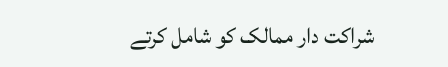شراکت دار ممالک کو شامل کرتے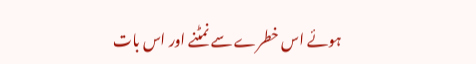ہوئے اس خطرے سے نمٹنے اور اس بات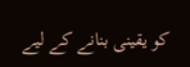کو یقینی بنانے کے لیے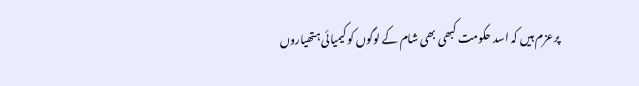پرعزم ہیں کہ اسد حکومت کبھی بھی شام کے لوگوں کو کیمیائی ہتھیاروں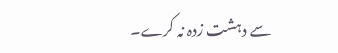سے دہشت زدہ نہ کرے۔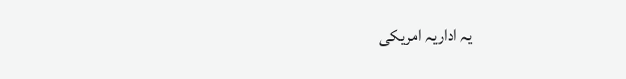یہ اداریہ امریکی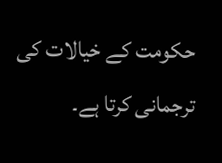حکومت کے خیالات کی ترجمانی کرتا ہے۔